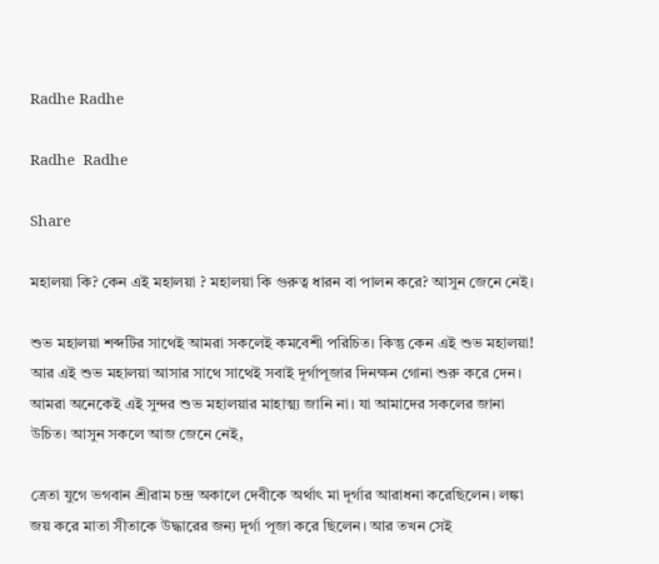Radhe Radhe

Radhe  Radhe

Share

মহালয়া কি? কেন এই মহালয়া ? মহালয়া কি গুরুত্ব ধারন বা পালন করে? আসুন জেনে নেই।

শুভ মহালয়া শব্দটির সাথেই আমরা সকলেই কমবেশী পরিচিত। কিন্তু কেন এই শুভ মহালয়া! আর এই শুভ মহালয়া আসার সাথে সাথেই সবাই দূর্গাপূজার দিনক্ষন গোনা শুরু করে দেন। আমরা অনেকেই এই সুন্দর শুভ মহালয়ার মাহাত্ম্য জানি না। যা আমাদের সকলের জানা উচিত। আসুন সকলে আজ জেনে নেই,

ত্রেতা যুগে ভগবান শ্রীরাম চন্দ্র অকালে দেবীকে অর্থাৎ মা দূর্গার আরাধনা করেছিলেন। লঙ্কা জয় করে মাতা সীতাকে উদ্ধারের জন্য দূর্গা পূজা করে ছিলেন। আর তখন সেই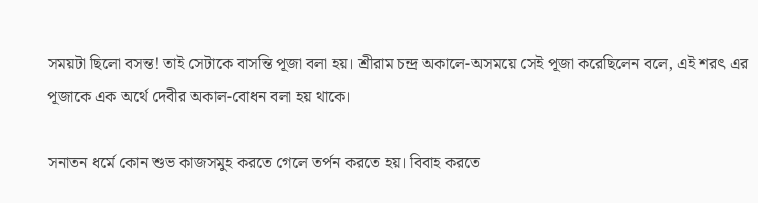সময়টা ছিলো বসন্ত! তাই সেটাকে বাসন্তি পূজা বলা হয়। শ্রীরাম চন্দ্র অকালে-অসময়ে সেই পূজা করেছিলেন বলে, এই শরৎ এর পূজাকে এক অর্থে দেবীর অকাল-বোধন বলা হয় থাকে।

সনাতন ধর্মে কোন শুভ কাজসমুহ করতে গেলে তর্পন করতে হয়। বিবাহ করতে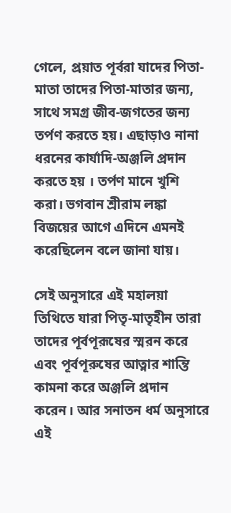গেলে, প্রয়াত পূর্বরা যাদের পিতা-মাতা তাদের পিতা-মাতার জন্য, সাথে সমগ্র জীব-জগতের জন্য তর্পণ করতে হয়। এছাড়াও নানা ধরনের কার্যাদি-অঞ্জলি প্রদান করতে হয় । তর্পণ মানে খুশি করা। ভগবান শ্রীরাম লঙ্কা বিজয়ের আগে এদিনে এমনই করেছিলেন বলে জানা যায়।

সেই অনুসারে এই মহালয়া তিথিতে যারা পিতৃ-মাতৃহীন তারা তাদের পূর্বপূরূষের স্মরন করে এবং পূর্বপূরুষের আত্নার শান্তি কামনা করে অঞ্জলি প্রদান করেন। আর সনাতন ধর্ম অনুসারে এই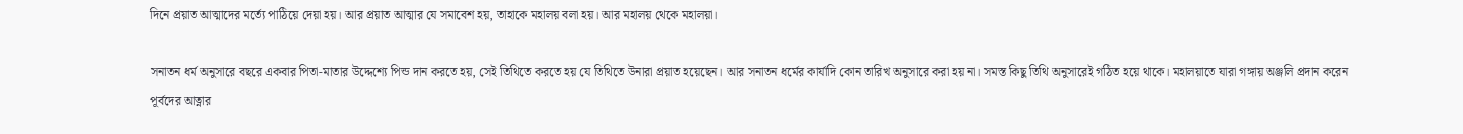দিনে প্রয়াত আত্মাদের মর্ত্যে পাঠিয়ে দেয়া হয়। আর প্রয়াত আত্মার যে সমাবেশ হয়, তাহাকে মহালয় বলা হয়। আর মহালয় থেকে মহালয়া।

সনাতন ধর্ম অনুসারে বছরে একবার পিতা-মাতার উদ্দেশ্যে পিন্ড দান করতে হয়, সেই তিথিতে করতে হয় যে তিথিতে উনারা প্রয়াত হয়েছেন। আর সনাতন ধর্মের কার্যাদি কোন তারিখ অনুসারে করা হয় না। সমস্ত কিছু তিথি অনুসারেই গঠিত হয়ে থাকে। মহালয়াতে যারা গঙ্গায় অঞ্জলি প্রদান করেন পূর্বদের আত্নার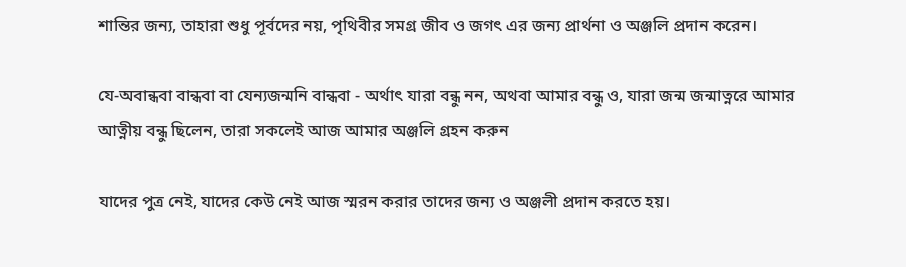শান্তির জন্য, তাহারা শুধু পূর্বদের নয়, পৃথিবীর সমগ্র জীব ও জগৎ এর জন্য প্রার্থনা ও অঞ্জলি প্রদান করেন।

যে-অবান্ধবা বান্ধবা বা যেন্যজন্মনি বান্ধবা - অর্থাৎ যারা বন্ধু নন, অথবা আমার বন্ধু ও, যারা জন্ম জন্মাত্নরে আমার আত্নীয় বন্ধু ছিলেন, তারা সকলেই আজ আমার অঞ্জলি গ্রহন করুন

যাদের পুত্র নেই, যাদের কেউ নেই আজ স্মরন করার তাদের জন্য ও অঞ্জলী প্রদান করতে হয়।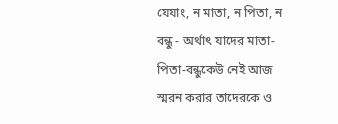যেযাং, ন মাতা, ন পিতা, ন বন্ধু - অর্থাৎ যাদের মাতা-পিতা-বন্ধুকেউ নেই আজ স্মরন করার তাদেরকে ও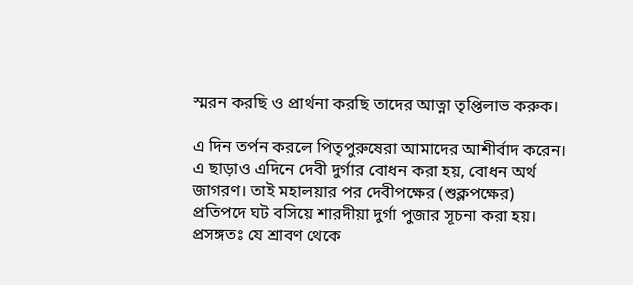স্মরন করছি ও প্রার্থনা করছি তাদের আত্না তৃপ্তিলাভ করুক।

এ দিন তর্পন করলে পিতৃপুরুষেরা আমাদের আশীর্বাদ করেন। এ ছাড়াও এদিনে দেবী দুর্গার বোধন করা হয়, বোধন অর্থ জাগরণ। তাই মহালয়ার পর দেবীপক্ষের (শুক্লপক্ষের) প্রতিপদে ঘট বসিয়ে শারদীয়া দুর্গা পুজার সূচনা করা হয়। প্রসঙ্গতঃ যে শ্রাবণ থেকে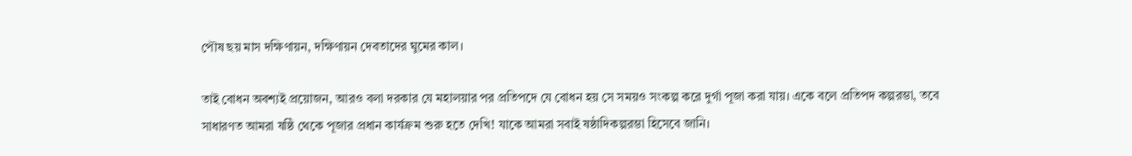পৌষ ছয় মাস দক্ষিণায়ন, দক্ষিণায়ন দেবতাদের ঘুমের কাল।

তাই বোধন অবশ্যই প্রয়োজন, আরও বলা দরকার যে মহালয়ার পর প্রতিপদে যে বোধন হয় সে সময়ও সংকল্প করে দুর্গা পূজা করা যায়। একে বলে প্রতিপদ কল্পরম্ভা, তবে সাধারণত আমরা ষষ্ঠি থেকে পূজার প্রধান কার্যক্রম শুরু হতে দেখি! যাকে আমরা সবাই ষষ্ঠাদিকল্পরম্ভা হিসেবে জানি।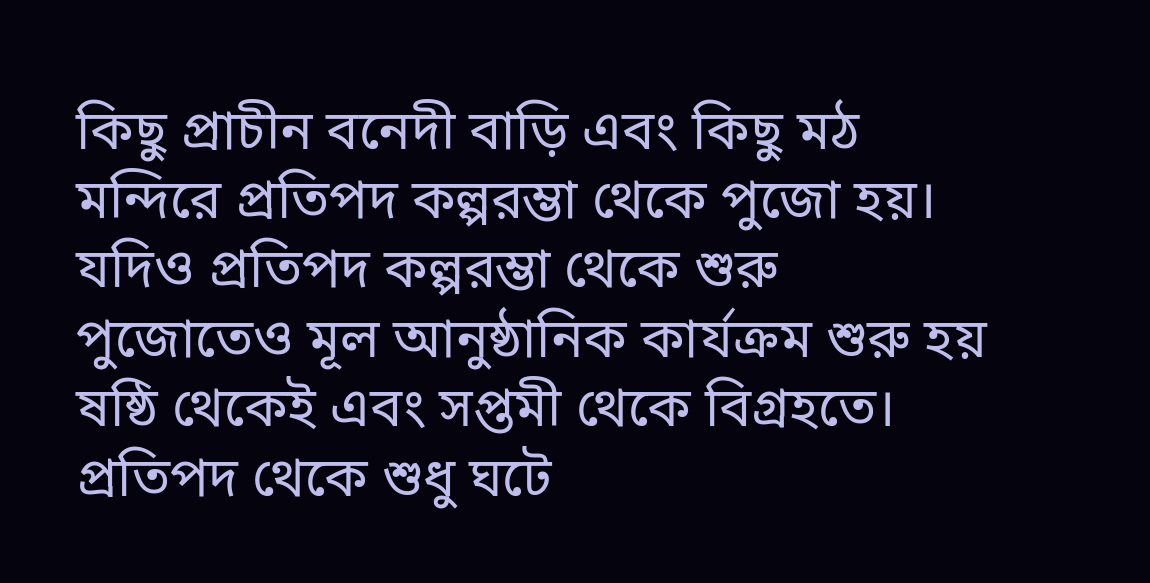কিছু প্রাচীন বনেদী বাড়ি এবং কিছু মঠ মন্দিরে প্রতিপদ কল্পরম্ভা থেকে পুজো হয়। যদিও প্রতিপদ কল্পরম্ভা থেকে শুরু পুজোতেও মূল আনুষ্ঠানিক কার্যক্রম শুরু হয় ষষ্ঠি থেকেই এবং সপ্তমী থেকে বিগ্রহতে। প্রতিপদ থেকে শুধু ঘটে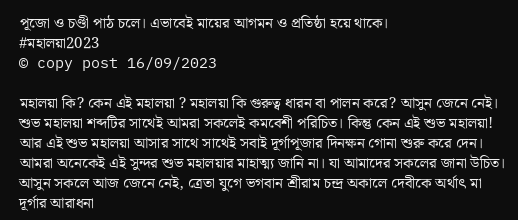পূজো ও চণ্ডী পাঠ চলে। এভাবেই মায়ের আগমন ও প্রতিষ্ঠা হয়ে থাকে।
#মহালয়া2023
© copy post 16/09/2023

মহালয়া কি? কেন এই মহালয়া ? মহালয়া কি গুরুত্ব ধারন বা পালন করে? আসুন জেনে নেই। শুভ মহালয়া শব্দটির সাথেই আমরা সকলেই কমবেশী পরিচিত। কিন্তু কেন এই শুভ মহালয়া! আর এই শুভ মহালয়া আসার সাথে সাথেই সবাই দূর্গাপূজার দিনক্ষন গোনা শুরু করে দেন। আমরা অনেকেই এই সুন্দর শুভ মহালয়ার মাহাত্ম্য জানি না। যা আমাদের সকলের জানা উচিত। আসুন সকলে আজ জেনে নেই, ত্রেতা যুগে ভগবান শ্রীরাম চন্দ্র অকালে দেবীকে অর্থাৎ মা দূর্গার আরাধনা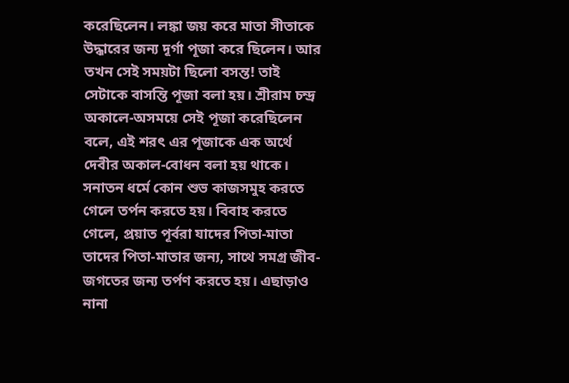করেছিলেন। লঙ্কা জয় করে মাতা সীতাকে উদ্ধারের জন্য দূর্গা পূজা করে ছিলেন। আর তখন সেই সময়টা ছিলো বসন্ত! তাই সেটাকে বাসন্তি পূজা বলা হয়। শ্রীরাম চন্দ্র অকালে-অসময়ে সেই পূজা করেছিলেন বলে, এই শরৎ এর পূজাকে এক অর্থে দেবীর অকাল-বোধন বলা হয় থাকে। সনাতন ধর্মে কোন শুভ কাজসমুহ করতে গেলে তর্পন করতে হয়। বিবাহ করতে গেলে, প্রয়াত পূর্বরা যাদের পিতা-মাতা তাদের পিতা-মাতার জন্য, সাথে সমগ্র জীব-জগতের জন্য তর্পণ করতে হয়। এছাড়াও নানা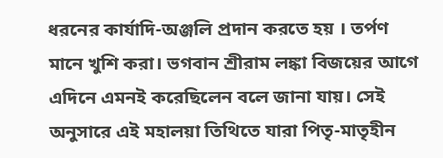ধরনের কার্যাদি-অঞ্জলি প্রদান করতে হয় । তর্পণ মানে খুশি করা। ভগবান শ্রীরাম লঙ্কা বিজয়ের আগে এদিনে এমনই করেছিলেন বলে জানা যায়। সেই অনুসারে এই মহালয়া তিথিতে যারা পিতৃ-মাতৃহীন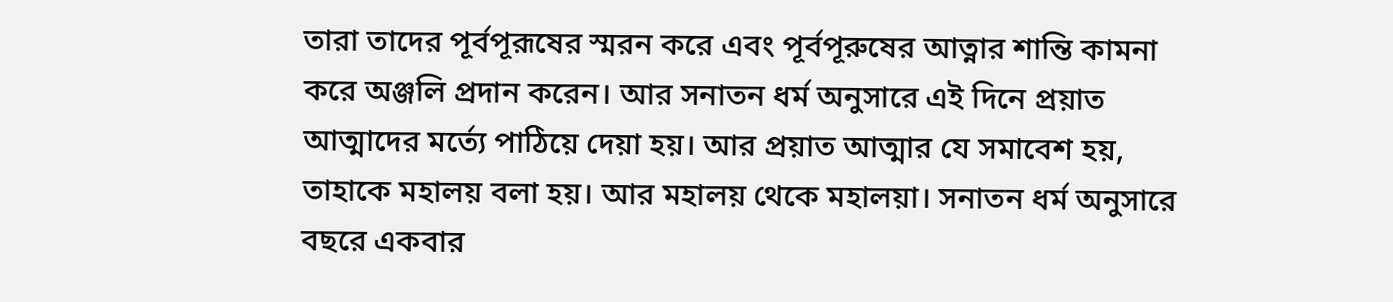তারা তাদের পূর্বপূরূষের স্মরন করে এবং পূর্বপূরুষের আত্নার শান্তি কামনা করে অঞ্জলি প্রদান করেন। আর সনাতন ধর্ম অনুসারে এই দিনে প্রয়াত আত্মাদের মর্ত্যে পাঠিয়ে দেয়া হয়। আর প্রয়াত আত্মার যে সমাবেশ হয়, তাহাকে মহালয় বলা হয়। আর মহালয় থেকে মহালয়া। সনাতন ধর্ম অনুসারে বছরে একবার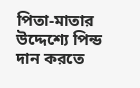পিতা-মাতার উদ্দেশ্যে পিন্ড দান করতে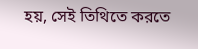হয়, সেই তিথিতে করতে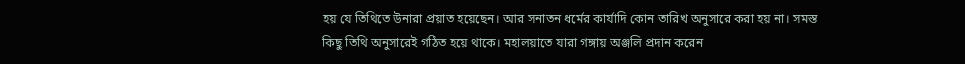হয় যে তিথিতে উনারা প্রয়াত হয়েছেন। আর সনাতন ধর্মের কার্যাদি কোন তারিখ অনুসারে করা হয় না। সমস্ত কিছু তিথি অনুসারেই গঠিত হয়ে থাকে। মহালয়াতে যারা গঙ্গায় অঞ্জলি প্রদান করেন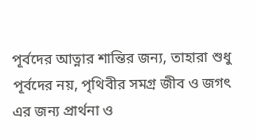পূর্বদের আত্নার শান্তির জন্য, তাহারা শুধু পূর্বদের নয়, পৃথিবীর সমগ্র জীব ও জগৎ এর জন্য প্রার্থনা ও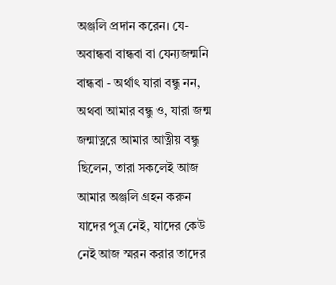অঞ্জলি প্রদান করেন। যে-অবান্ধবা বান্ধবা বা যেন্যজন্মনি বান্ধবা - অর্থাৎ যারা বন্ধু নন, অথবা আমার বন্ধু ও, যারা জন্ম জন্মাত্নরে আমার আত্নীয় বন্ধু ছিলেন, তারা সকলেই আজ আমার অঞ্জলি গ্রহন করুন যাদের পুত্র নেই, যাদের কেউ নেই আজ স্মরন করার তাদের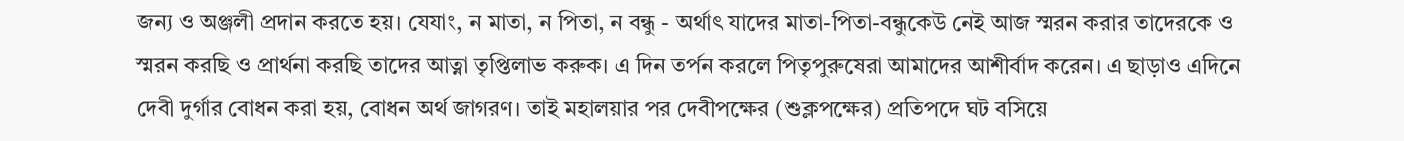জন্য ও অঞ্জলী প্রদান করতে হয়। যেযাং, ন মাতা, ন পিতা, ন বন্ধু - অর্থাৎ যাদের মাতা-পিতা-বন্ধুকেউ নেই আজ স্মরন করার তাদেরকে ও স্মরন করছি ও প্রার্থনা করছি তাদের আত্না তৃপ্তিলাভ করুক। এ দিন তর্পন করলে পিতৃপুরুষেরা আমাদের আশীর্বাদ করেন। এ ছাড়াও এদিনে দেবী দুর্গার বোধন করা হয়, বোধন অর্থ জাগরণ। তাই মহালয়ার পর দেবীপক্ষের (শুক্লপক্ষের) প্রতিপদে ঘট বসিয়ে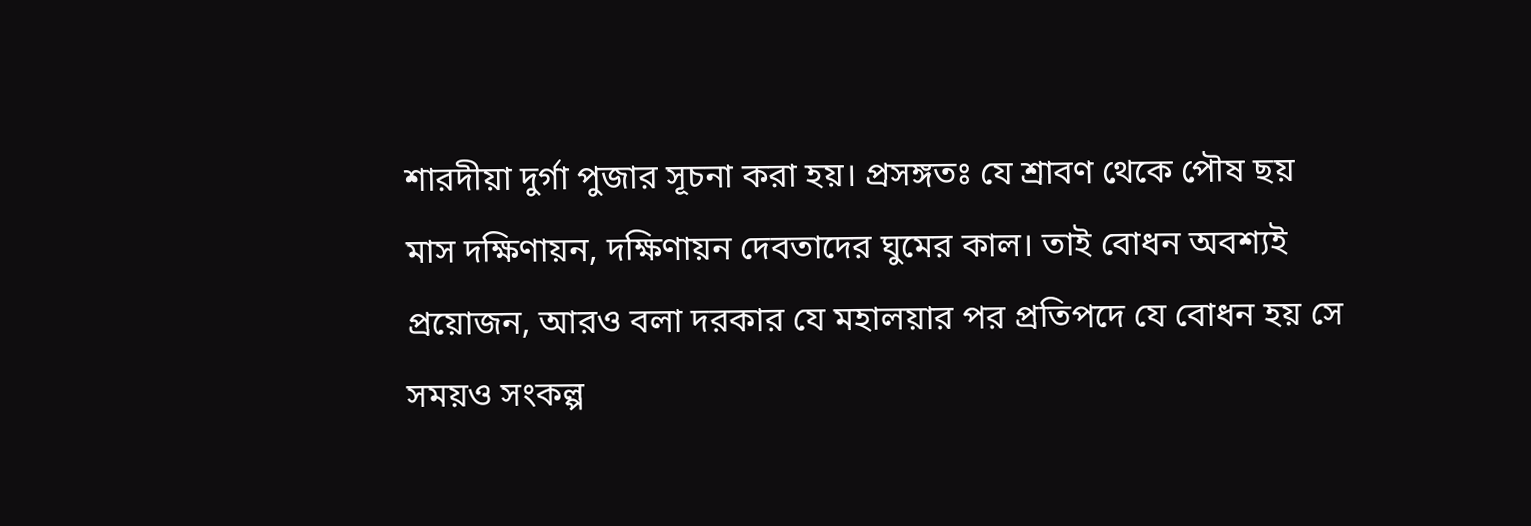শারদীয়া দুর্গা পুজার সূচনা করা হয়। প্রসঙ্গতঃ যে শ্রাবণ থেকে পৌষ ছয় মাস দক্ষিণায়ন, দক্ষিণায়ন দেবতাদের ঘুমের কাল। তাই বোধন অবশ্যই প্রয়োজন, আরও বলা দরকার যে মহালয়ার পর প্রতিপদে যে বোধন হয় সে সময়ও সংকল্প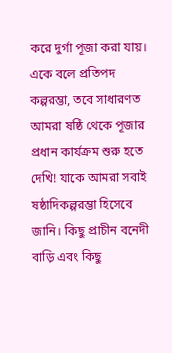করে দুর্গা পূজা করা যায়। একে বলে প্রতিপদ কল্পরম্ভা, তবে সাধারণত আমরা ষষ্ঠি থেকে পূজার প্রধান কার্যক্রম শুরু হতে দেখি! যাকে আমরা সবাই ষষ্ঠাদিকল্পরম্ভা হিসেবে জানি। কিছু প্রাচীন বনেদী বাড়ি এবং কিছু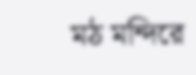মঠ মন্দিরে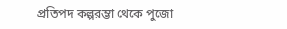প্রতিপদ কল্পরম্ভা থেকে পুজো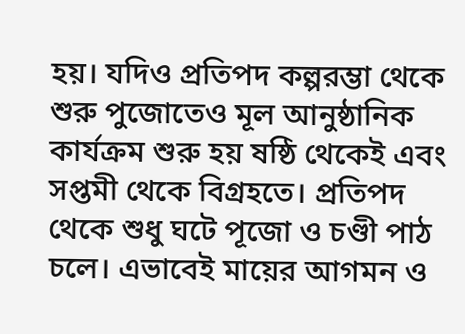হয়। যদিও প্রতিপদ কল্পরম্ভা থেকে শুরু পুজোতেও মূল আনুষ্ঠানিক কার্যক্রম শুরু হয় ষষ্ঠি থেকেই এবং সপ্তমী থেকে বিগ্রহতে। প্রতিপদ থেকে শুধু ঘটে পূজো ও চণ্ডী পাঠ চলে। এভাবেই মায়ের আগমন ও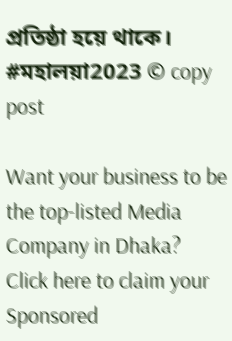প্রতিষ্ঠা হয়ে থাকে। #মহালয়া2023 © copy post

Want your business to be the top-listed Media Company in Dhaka?
Click here to claim your Sponsored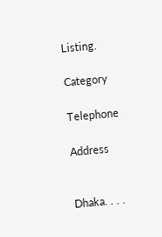Listing.

Category

Telephone

Address


Dhaka. . . .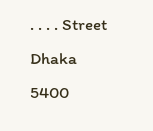. . . . Street
Dhaka
5400